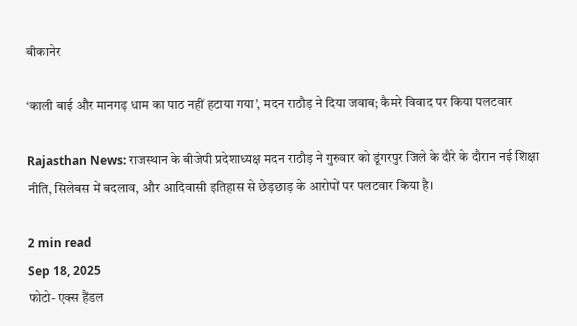बीकानेर

‘काली बाई और मानगढ़ धाम का पाठ नहीं हटाया गया’, मदन राठौड़ ने दिया जवाब; कैमरे विवाद पर किया पलटवार

Rajasthan News: राजस्थान के बीजेपी प्रदेशाध्यक्ष मदन राठौड़ ने गुरुवार को डूंगरपुर जिले के दौरे के दौरान नई शिक्षा नीति, सिलेबस में बदलाव, और आदिवासी इतिहास से छेड़छाड़ के आरोपों पर पलटवार किया है।

2 min read
Sep 18, 2025
फोटो- एक्स हैंडल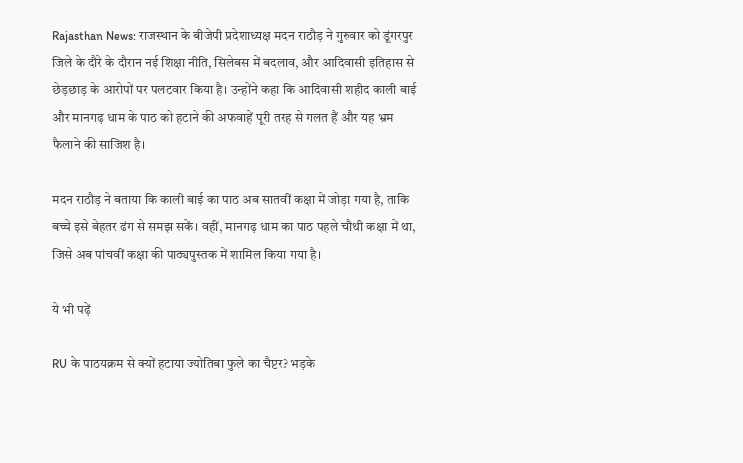Rajasthan News: राजस्थान के बीजेपी प्रदेशाध्यक्ष मदन राठौड़ ने गुरुवार को डूंगरपुर जिले के दौरे के दौरान नई शिक्षा नीति, सिलेबस में बदलाव, और आदिवासी इतिहास से छेड़छाड़ के आरोपों पर पलटवार किया है। उन्होंने कहा कि आदिवासी शहीद काली बाई और मानगढ़ धाम के पाठ को हटाने की अफवाहें पूरी तरह से गलत हैं और यह भ्रम फैलाने की साजिश है।

मदन राठौड़ ने बताया कि काली बाई का पाठ अब सातवीं कक्षा में जोड़ा गया है, ताकि बच्चे इसे बेहतर ढंग से समझ सकें। वहीं, मानगढ़ धाम का पाठ पहले चौथी कक्षा में था, जिसे अब पांचवीं कक्षा की पाठ्यपुस्तक में शामिल किया गया है।

ये भी पढ़ें

RU के पाठयक्रम से क्यों हटाया ज्योतिबा फुले का चैप्टर? भड़के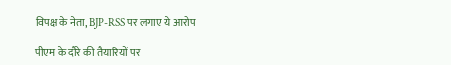विपक्ष के नेता, BJP-RSS पर लगाए ये आरोप

पीएम के दौरे की तैयारियों पर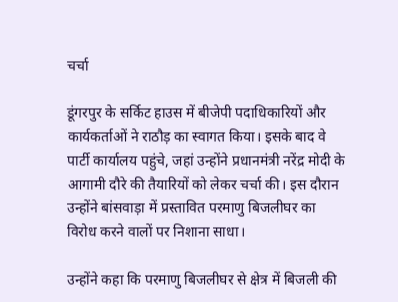चर्चा

डूंगरपुर के सर्किट हाउस में बीजेपी पदाधिकारियों और कार्यकर्ताओं ने राठौड़ का स्वागत किया। इसके बाद वे पार्टी कार्यालय पहुंचे, जहां उन्होंने प्रधानमंत्री नरेंद्र मोदी के आगामी दौरे की तैयारियों को लेकर चर्चा की। इस दौरान उन्होंने बांसवाड़ा में प्रस्तावित परमाणु बिजलीघर का विरोध करने वालों पर निशाना साधा।

उन्होंने कहा कि परमाणु बिजलीघर से क्षेत्र में बिजली की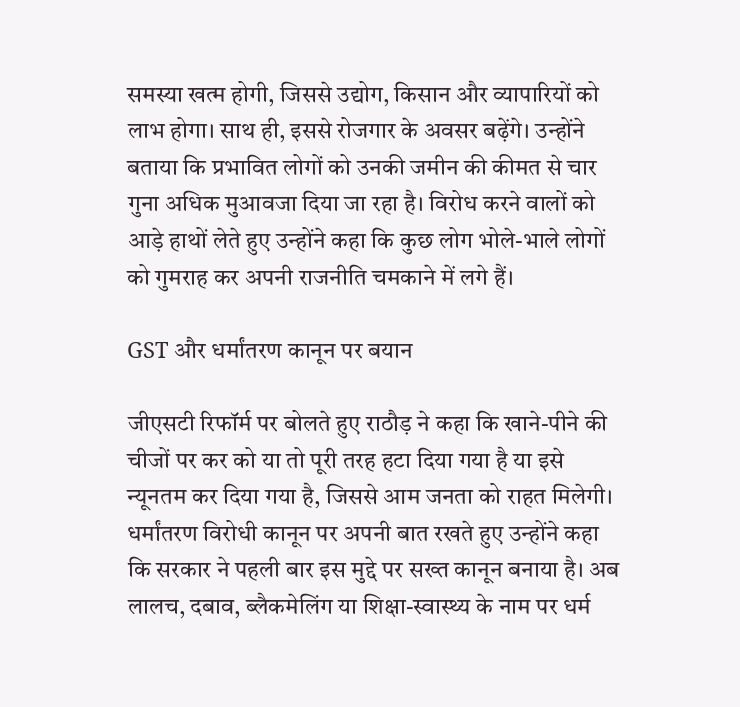समस्या खत्म होगी, जिससे उद्योग, किसान और व्यापारियों को लाभ होगा। साथ ही, इससे रोजगार के अवसर बढ़ेंगे। उन्होंने बताया कि प्रभावित लोगों को उनकी जमीन की कीमत से चार गुना अधिक मुआवजा दिया जा रहा है। विरोध करने वालों को आड़े हाथों लेते हुए उन्होंने कहा कि कुछ लोग भोले-भाले लोगों को गुमराह कर अपनी राजनीति चमकाने में लगे हैं।

GST और धर्मांतरण कानून पर बयान

जीएसटी रिफॉर्म पर बोलते हुए राठौड़ ने कहा कि खाने-पीने की चीजों पर कर को या तो पूरी तरह हटा दिया गया है या इसे न्यूनतम कर दिया गया है, जिससे आम जनता को राहत मिलेगी। धर्मांतरण विरोधी कानून पर अपनी बात रखते हुए उन्होंने कहा कि सरकार ने पहली बार इस मुद्दे पर सख्त कानून बनाया है। अब लालच, दबाव, ब्लैकमेलिंग या शिक्षा-स्वास्थ्य के नाम पर धर्म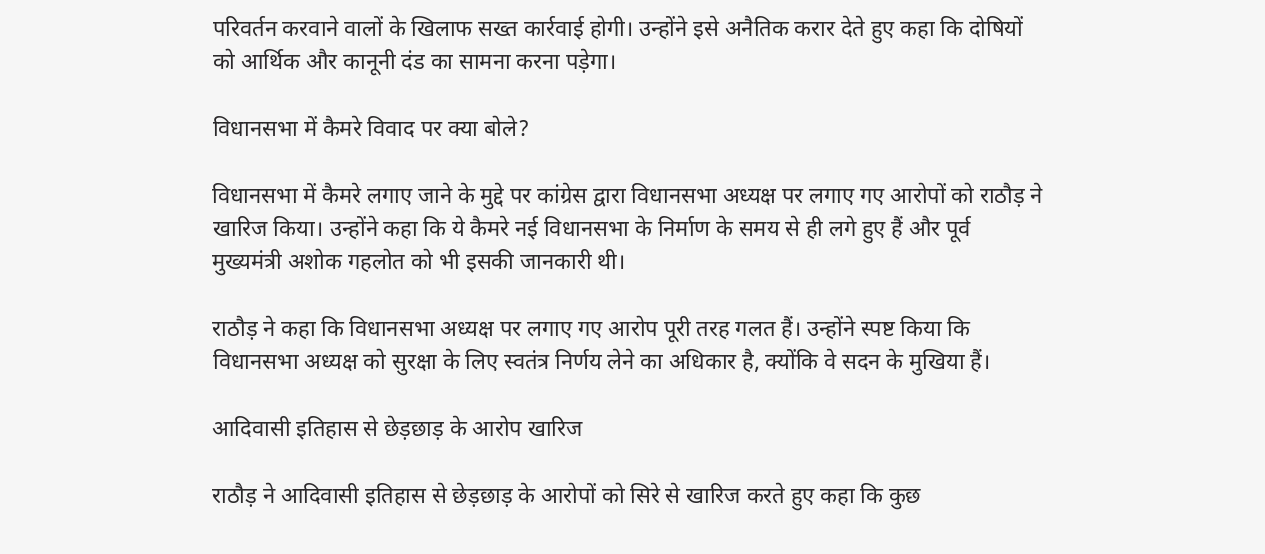परिवर्तन करवाने वालों के खिलाफ सख्त कार्रवाई होगी। उन्होंने इसे अनैतिक करार देते हुए कहा कि दोषियों को आर्थिक और कानूनी दंड का सामना करना पड़ेगा।

विधानसभा में कैमरे विवाद पर क्या बोले?

विधानसभा में कैमरे लगाए जाने के मुद्दे पर कांग्रेस द्वारा विधानसभा अध्यक्ष पर लगाए गए आरोपों को राठौड़ ने खारिज किया। उन्होंने कहा कि ये कैमरे नई विधानसभा के निर्माण के समय से ही लगे हुए हैं और पूर्व मुख्यमंत्री अशोक गहलोत को भी इसकी जानकारी थी।

राठौड़ ने कहा कि विधानसभा अध्यक्ष पर लगाए गए आरोप पूरी तरह गलत हैं। उन्होंने स्पष्ट किया कि विधानसभा अध्यक्ष को सुरक्षा के लिए स्वतंत्र निर्णय लेने का अधिकार है, क्योंकि वे सदन के मुखिया हैं।

आदिवासी इतिहास से छेड़छाड़ के आरोप खारिज

राठौड़ ने आदिवासी इतिहास से छेड़छाड़ के आरोपों को सिरे से खारिज करते हुए कहा कि कुछ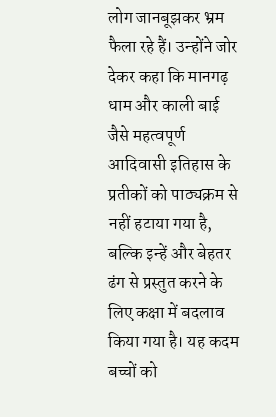लोग जानबूझकर भ्रम फैला रहे हैं। उन्होंने जोर देकर कहा कि मानगढ़ धाम और काली बाई जैसे महत्वपूर्ण आदिवासी इतिहास के प्रतीकों को पाठ्यक्रम से नहीं हटाया गया है, बल्कि इन्हें और बेहतर ढंग से प्रस्तुत करने के लिए कक्षा में बदलाव किया गया है। यह कदम बच्चों को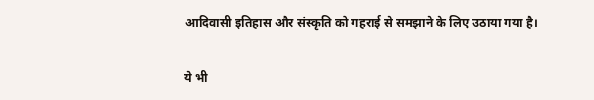आदिवासी इतिहास और संस्कृति को गहराई से समझाने के लिए उठाया गया है।

ये भी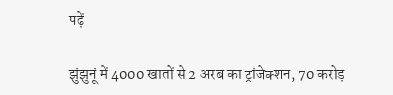पढ़ें

झुंझुनूं में 4000 खातों से 2 अरब का ट्रांजेक्शन, 70 करोड़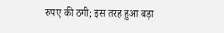रुपए की ठगी; इस तरह हुआ बड़ा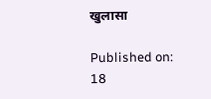खुलासा

Published on:
18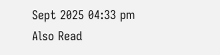Sept 2025 04:33 pm
Also Read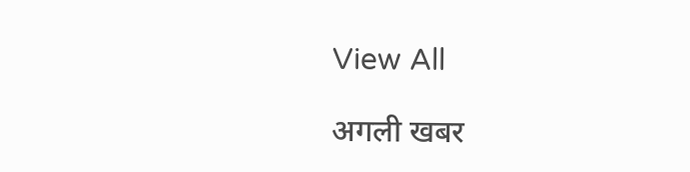View All

अगली खबर